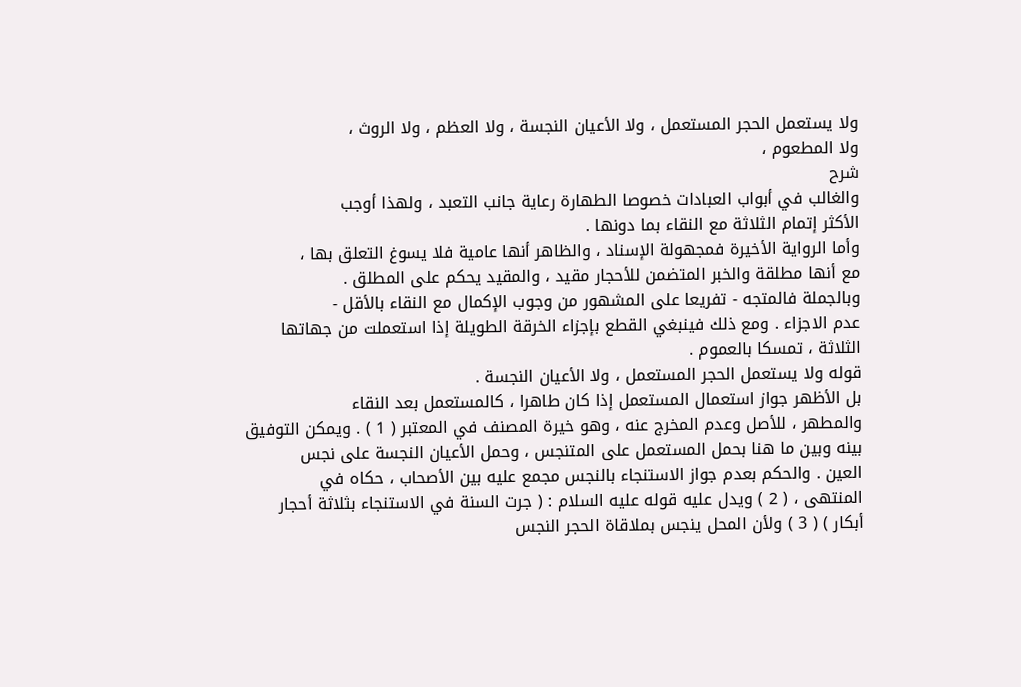ولا يستعمل الحجر المستعمل ، ولا الأعيان النجسة ، ولا العظم ، ولا الروث ،
ولا المطعوم ،
شرح
والغالب في أبواب العبادات خصوصا الطهارة رعاية جانب التعبد ، ولهذا أوجب
الأكثر إتمام الثلاثة مع النقاء بما دونها .
وأما الرواية الأخيرة فمجهولة الإسناد ، والظاهر أنها عامية فلا يسوغ التعلق بها ،
مع أنها مطلقة والخبر المتضمن للأحجار مقيد ، والمقيد يحكم على المطلق .
وبالجملة فالمتجه - تفريعا على المشهور من وجوب الإكمال مع النقاء بالأقل -
عدم الاجزاء . ومع ذلك فينبغي القطع بإجزاء الخرقة الطويلة إذا استعملت من جهاتها
الثلاثة ، تمسكا بالعموم .
قوله ولا يستعمل الحجر المستعمل ، ولا الأعيان النجسة .
بل الأظهر جواز استعمال المستعمل إذا كان طاهرا ، كالمستعمل بعد النقاء
والمطهر ، للأصل وعدم المخرج عنه ، وهو خيرة المصنف في المعتبر ( 1 ) . ويمكن التوفيق
بينه وبين ما هنا بحمل المستعمل على المتنجس ، وحمل الأعيان النجسة على نجس
العين . والحكم بعدم جواز الاستنجاء بالنجس مجمع عليه بين الأصحاب ، حكاه في
المنتهى ، ( 2 ) ويدل عليه قوله عليه السلام : ( جرت السنة في الاستنجاء بثلاثة أحجار
أبكار ) ( 3 ) ولأن المحل ينجس بملاقاة الحجر النجس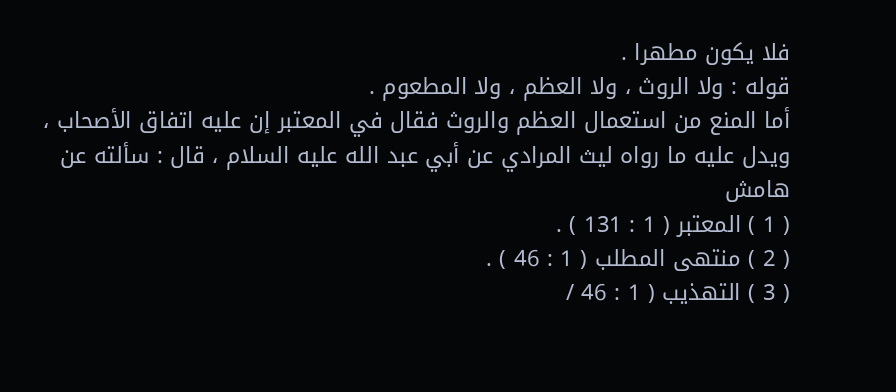فلا يكون مطهرا .
قوله : ولا الروث ، ولا العظم ، ولا المطعوم .
أما المنع من استعمال العظم والروث فقال في المعتبر إن عليه اتفاق الأصحاب ،
ويدل عليه ما رواه ليث المرادي عن أبي عبد الله عليه السلام ، قال : سألته عن
هامش
( 1 ) المعتبر ( 1 : 131 ) .
( 2 ) منتهى المطلب ( 1 : 46 ) .
( 3 ) التهذيب ( 1 : 46 /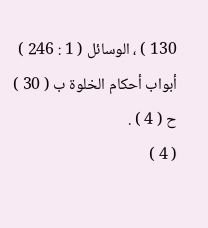130 ) ، الوسائل ( 1 : 246 ) أبواب أحكام الخلوة ب ( 30 ) ح ( 4 ) .
( 4 )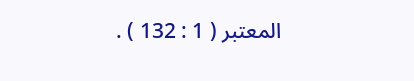المعتبر ( 1 : 132 ) .